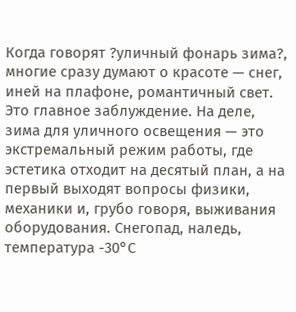Когда говорят ?уличный фонарь зима?, многие сразу думают о красоте — снег, иней на плафоне, романтичный свет. Это главное заблуждение. На деле, зима для уличного освещения — это экстремальный режим работы, где эстетика отходит на десятый план, а на первый выходят вопросы физики, механики и, грубо говоря, выживания оборудования. Снегопад, наледь, температура -30°C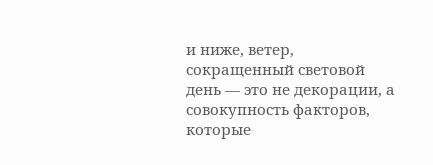и ниже, ветер, сокращенный световой день — это не декорации, а совокупность факторов, которые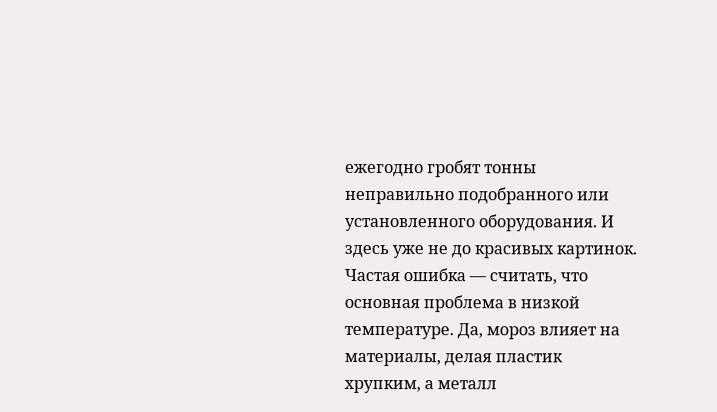ежегодно гробят тонны неправильно подобранного или установленного оборудования. И здесь уже не до красивых картинок.
Частая ошибка — считать, что основная проблема в низкой температуре. Да, мороз влияет на материалы, делая пластик хрупким, а металл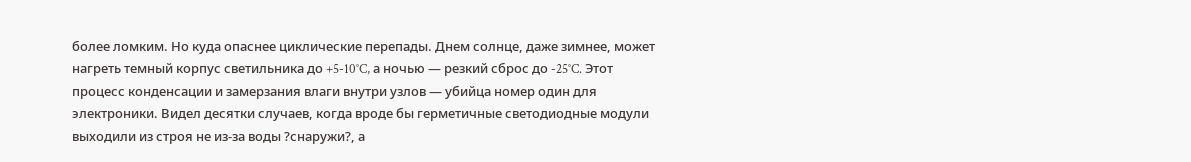более ломким. Но куда опаснее циклические перепады. Днем солнце, даже зимнее, может нагреть темный корпус светильника до +5-10°C, а ночью — резкий сброс до -25°C. Этот процесс конденсации и замерзания влаги внутри узлов — убийца номер один для электроники. Видел десятки случаев, когда вроде бы герметичные светодиодные модули выходили из строя не из-за воды ?снаружи?, а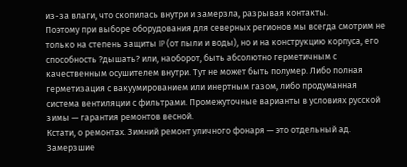из-за влаги, что скопилась внутри и замерзла, разрывая контакты.
Поэтому при выборе оборудования для северных регионов мы всегда смотрим не только на степень защиты IP (от пыли и воды), но и на конструкцию корпуса, его способность ?дышать? или, наоборот, быть абсолютно герметичным с качественным осушителем внутри. Тут не может быть полумер. Либо полная герметизация с вакуумированием или инертным газом, либо продуманная система вентиляции с фильтрами. Промежуточные варианты в условиях русской зимы — гарантия ремонтов весной.
Кстати, о ремонтах. Зимний ремонт уличного фонаря — это отдельный ад. Замерзшие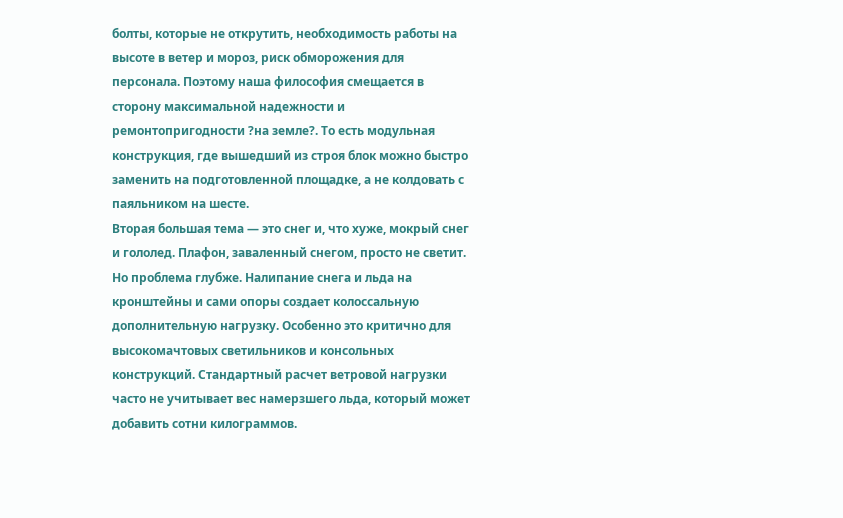болты, которые не открутить, необходимость работы на высоте в ветер и мороз, риск обморожения для персонала. Поэтому наша философия смещается в сторону максимальной надежности и ремонтопригодности ?на земле?. То есть модульная конструкция, где вышедший из строя блок можно быстро заменить на подготовленной площадке, а не колдовать с паяльником на шесте.
Вторая большая тема — это снег и, что хуже, мокрый снег и гололед. Плафон, заваленный снегом, просто не светит. Но проблема глубже. Налипание снега и льда на кронштейны и сами опоры создает колоссальную дополнительную нагрузку. Особенно это критично для высокомачтовых светильников и консольных конструкций. Стандартный расчет ветровой нагрузки часто не учитывает вес намерзшего льда, который может добавить сотни килограммов.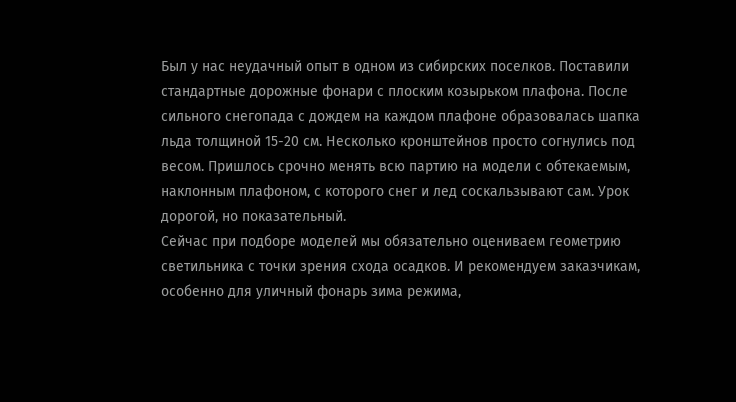Был у нас неудачный опыт в одном из сибирских поселков. Поставили стандартные дорожные фонари с плоским козырьком плафона. После сильного снегопада с дождем на каждом плафоне образовалась шапка льда толщиной 15-20 см. Несколько кронштейнов просто согнулись под весом. Пришлось срочно менять всю партию на модели с обтекаемым, наклонным плафоном, с которого снег и лед соскальзывают сам. Урок дорогой, но показательный.
Сейчас при подборе моделей мы обязательно оцениваем геометрию светильника с точки зрения схода осадков. И рекомендуем заказчикам, особенно для уличный фонарь зима режима,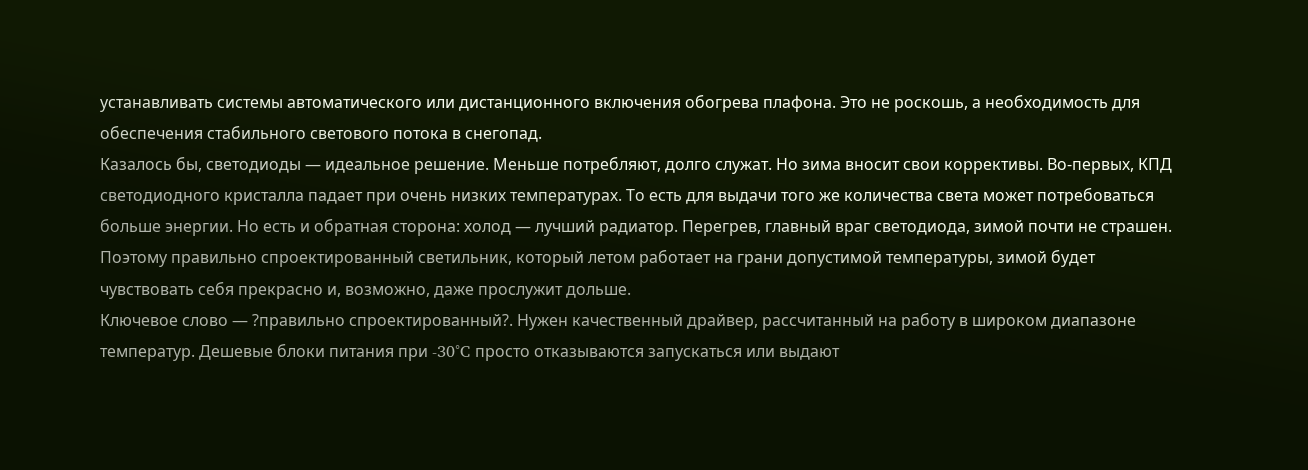устанавливать системы автоматического или дистанционного включения обогрева плафона. Это не роскошь, а необходимость для обеспечения стабильного светового потока в снегопад.
Казалось бы, светодиоды — идеальное решение. Меньше потребляют, долго служат. Но зима вносит свои коррективы. Во-первых, КПД светодиодного кристалла падает при очень низких температурах. То есть для выдачи того же количества света может потребоваться больше энергии. Но есть и обратная сторона: холод — лучший радиатор. Перегрев, главный враг светодиода, зимой почти не страшен. Поэтому правильно спроектированный светильник, который летом работает на грани допустимой температуры, зимой будет чувствовать себя прекрасно и, возможно, даже прослужит дольше.
Ключевое слово — ?правильно спроектированный?. Нужен качественный драйвер, рассчитанный на работу в широком диапазоне температур. Дешевые блоки питания при -30°C просто отказываются запускаться или выдают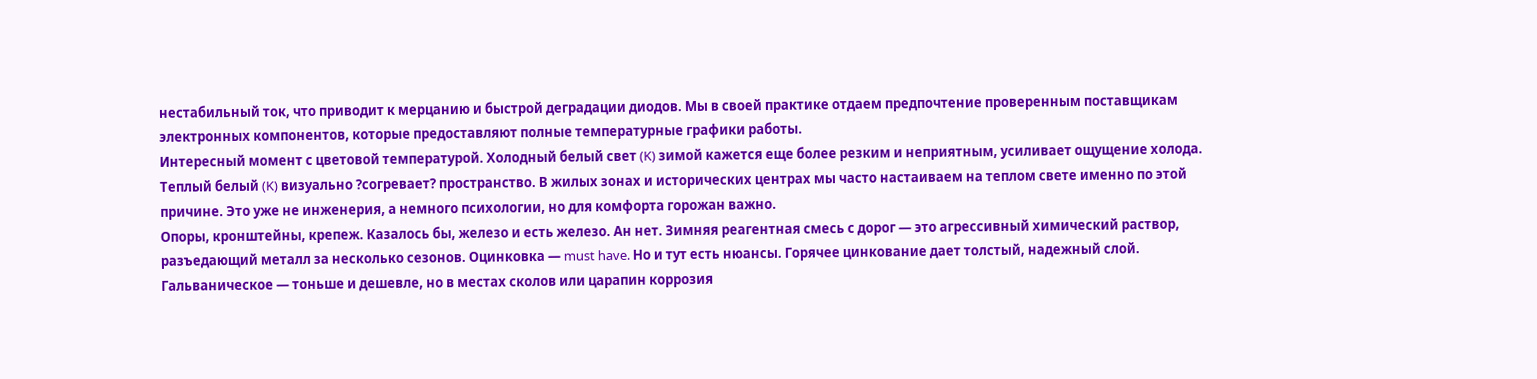нестабильный ток, что приводит к мерцанию и быстрой деградации диодов. Мы в своей практике отдаем предпочтение проверенным поставщикам электронных компонентов, которые предоставляют полные температурные графики работы.
Интересный момент с цветовой температурой. Холодный белый свет (K) зимой кажется еще более резким и неприятным, усиливает ощущение холода. Теплый белый (K) визуально ?согревает? пространство. В жилых зонах и исторических центрах мы часто настаиваем на теплом свете именно по этой причине. Это уже не инженерия, а немного психологии, но для комфорта горожан важно.
Опоры, кронштейны, крепеж. Казалось бы, железо и есть железо. Ан нет. Зимняя реагентная смесь с дорог — это агрессивный химический раствор, разъедающий металл за несколько сезонов. Оцинковка — must have. Но и тут есть нюансы. Горячее цинкование дает толстый, надежный слой. Гальваническое — тоньше и дешевле, но в местах сколов или царапин коррозия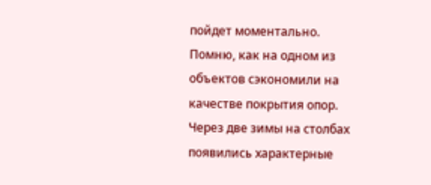пойдет моментально.
Помню, как на одном из объектов сэкономили на качестве покрытия опор. Через две зимы на столбах появились характерные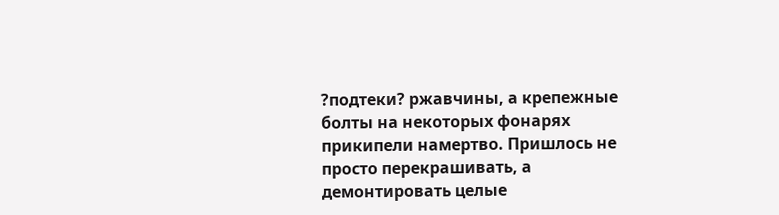?подтеки? ржавчины, а крепежные болты на некоторых фонарях прикипели намертво. Пришлось не просто перекрашивать, а демонтировать целые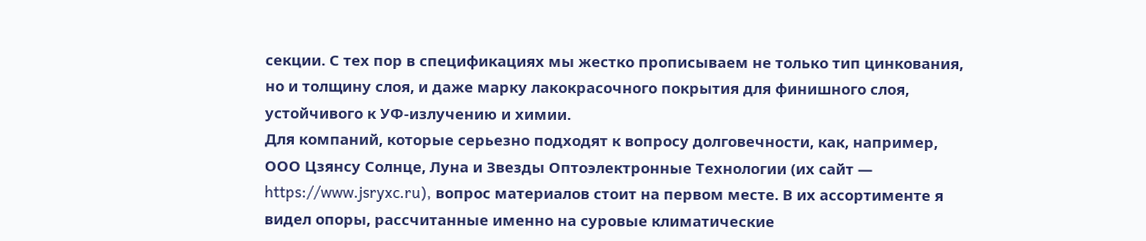секции. С тех пор в спецификациях мы жестко прописываем не только тип цинкования, но и толщину слоя, и даже марку лакокрасочного покрытия для финишного слоя, устойчивого к УФ-излучению и химии.
Для компаний, которые серьезно подходят к вопросу долговечности, как, например, ООО Цзянсу Солнце, Луна и Звезды Оптоэлектронные Технологии (их сайт — https://www.jsryxc.ru), вопрос материалов стоит на первом месте. В их ассортименте я видел опоры, рассчитанные именно на суровые климатические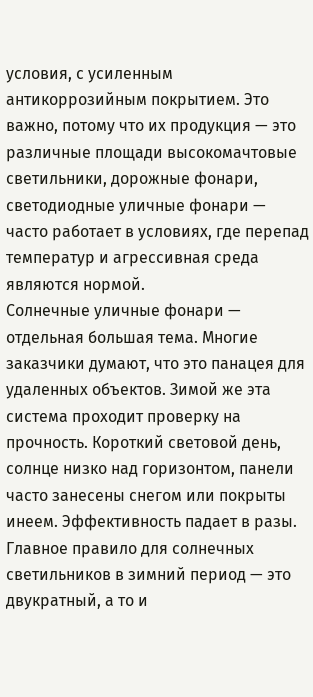условия, с усиленным антикоррозийным покрытием. Это важно, потому что их продукция — это различные площади высокомачтовые светильники, дорожные фонари, светодиодные уличные фонари — часто работает в условиях, где перепад температур и агрессивная среда являются нормой.
Солнечные уличные фонари — отдельная большая тема. Многие заказчики думают, что это панацея для удаленных объектов. Зимой же эта система проходит проверку на прочность. Короткий световой день, солнце низко над горизонтом, панели часто занесены снегом или покрыты инеем. Эффективность падает в разы.
Главное правило для солнечных светильников в зимний период — это двукратный, а то и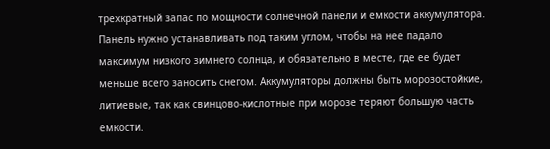трехкратный запас по мощности солнечной панели и емкости аккумулятора. Панель нужно устанавливать под таким углом, чтобы на нее падало максимум низкого зимнего солнца, и обязательно в месте, где ее будет меньше всего заносить снегом. Аккумуляторы должны быть морозостойкие, литиевые, так как свинцово-кислотные при морозе теряют большую часть емкости.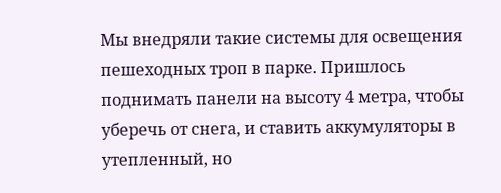Мы внедряли такие системы для освещения пешеходных троп в парке. Пришлось поднимать панели на высоту 4 метра, чтобы уберечь от снега, и ставить аккумуляторы в утепленный, но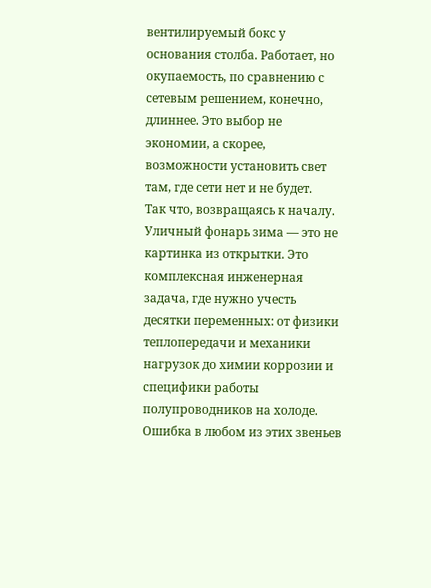вентилируемый бокс у основания столба. Работает, но окупаемость, по сравнению с сетевым решением, конечно, длиннее. Это выбор не экономии, а скорее, возможности установить свет там, где сети нет и не будет.
Так что, возвращаясь к началу. Уличный фонарь зима — это не картинка из открытки. Это комплексная инженерная задача, где нужно учесть десятки переменных: от физики теплопередачи и механики нагрузок до химии коррозии и специфики работы полупроводников на холоде. Ошибка в любом из этих звеньев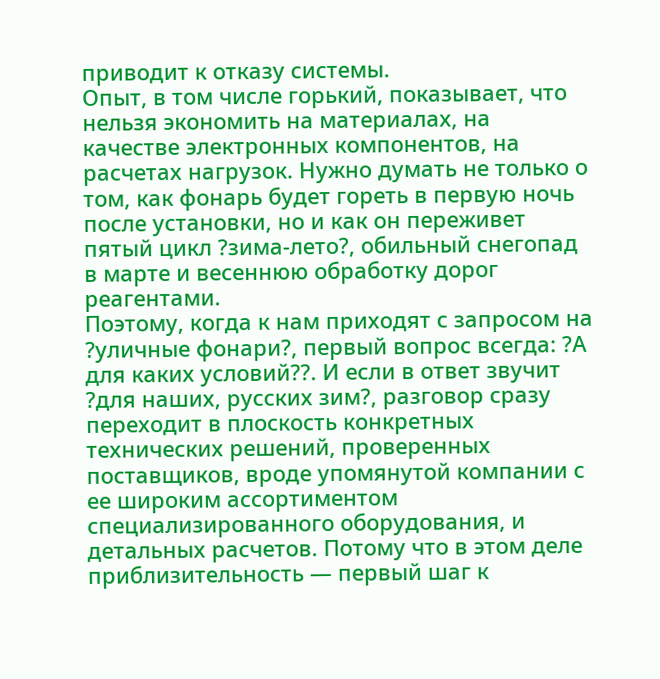приводит к отказу системы.
Опыт, в том числе горький, показывает, что нельзя экономить на материалах, на качестве электронных компонентов, на расчетах нагрузок. Нужно думать не только о том, как фонарь будет гореть в первую ночь после установки, но и как он переживет пятый цикл ?зима-лето?, обильный снегопад в марте и весеннюю обработку дорог реагентами.
Поэтому, когда к нам приходят с запросом на ?уличные фонари?, первый вопрос всегда: ?А для каких условий??. И если в ответ звучит ?для наших, русских зим?, разговор сразу переходит в плоскость конкретных технических решений, проверенных поставщиков, вроде упомянутой компании с ее широким ассортиментом специализированного оборудования, и детальных расчетов. Потому что в этом деле приблизительность — первый шаг к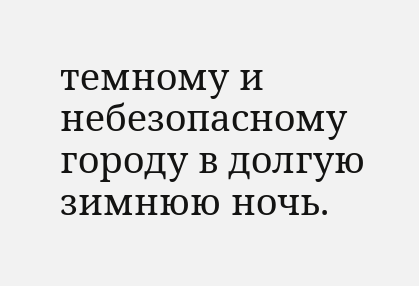темному и небезопасному городу в долгую зимнюю ночь.